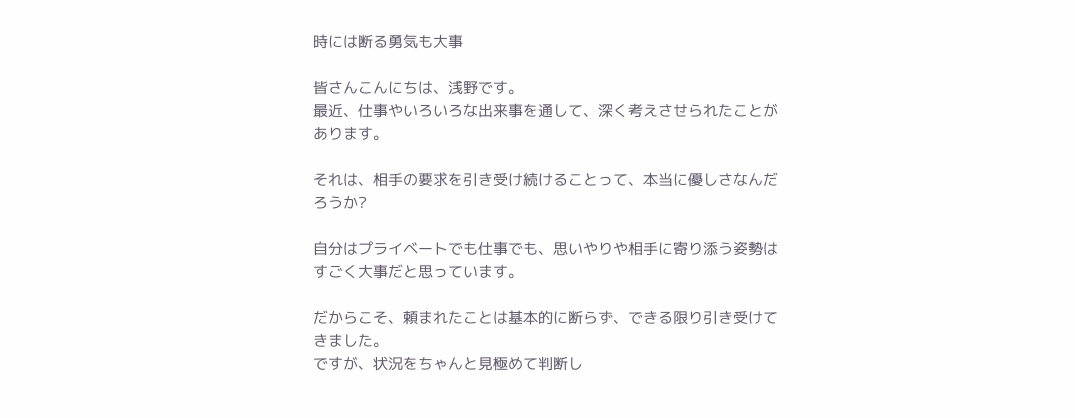時には断る勇気も大事

皆さんこんにちは、浅野です。
最近、仕事やいろいろな出来事を通して、深く考えさせられたことがあります。

それは、相手の要求を引き受け続けることって、本当に優しさなんだろうか?

自分はプライベートでも仕事でも、思いやりや相手に寄り添う姿勢はすごく大事だと思っています。

だからこそ、頼まれたことは基本的に断らず、できる限り引き受けてきました。
ですが、状況をちゃんと見極めて判断し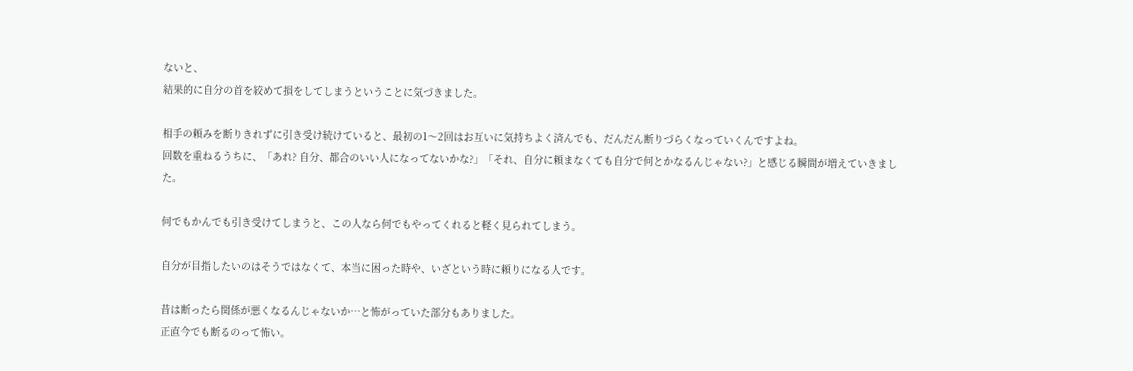ないと、
結果的に自分の首を絞めて損をしてしまうということに気づきました。

相手の頼みを断りきれずに引き受け続けていると、最初の1〜2回はお互いに気持ちよく済んでも、だんだん断りづらくなっていくんですよね。
回数を重ねるうちに、「あれ? 自分、都合のいい人になってないかな?」「それ、自分に頼まなくても自分で何とかなるんじゃない?」と感じる瞬間が増えていきました。

何でもかんでも引き受けてしまうと、この人なら何でもやってくれると軽く見られてしまう。

自分が目指したいのはそうではなくて、本当に困った時や、いざという時に頼りになる人です。

昔は断ったら関係が悪くなるんじゃないか…と怖がっていた部分もありました。
正直今でも断るのって怖い。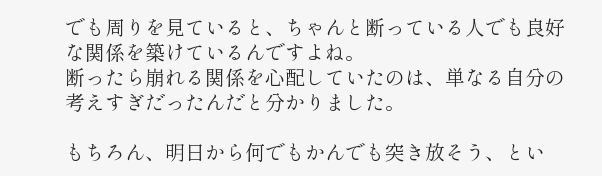でも周りを見ていると、ちゃんと断っている人でも良好な関係を築けているんですよね。
断ったら崩れる関係を心配していたのは、単なる自分の考えすぎだったんだと分かりました。

もちろん、明日から何でもかんでも突き放そう、とい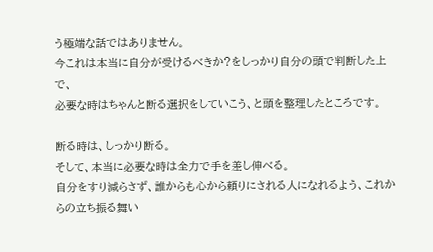う極端な話ではありません。
今これは本当に自分が受けるべきか?をしっかり自分の頭で判断した上で、
必要な時はちゃんと断る選択をしていこう、と頭を整理したところです。

断る時は、しっかり断る。
そして、本当に必要な時は全力で手を差し伸べる。
自分をすり減らさず、誰からも心から頼りにされる人になれるよう、これからの立ち振る舞い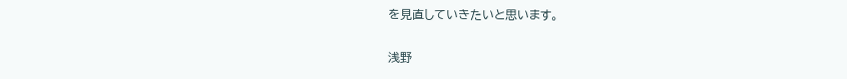を見直していきたいと思います。

浅野